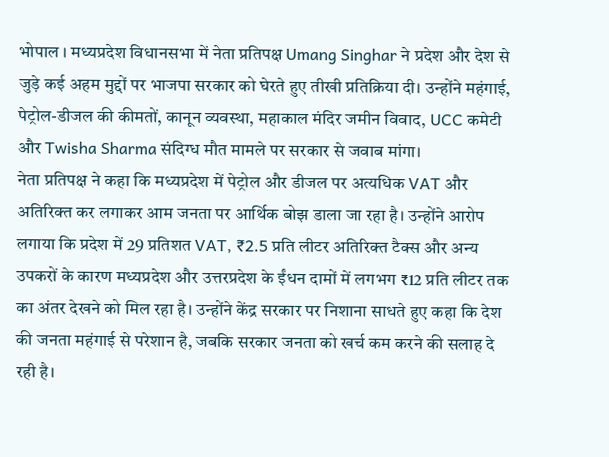भोपाल । मध्यप्रदेश विधानसभा में नेता प्रतिपक्ष Umang Singhar ने प्रदेश और देश से जुड़े कई अहम मुद्दों पर भाजपा सरकार को घेरते हुए तीखी प्रतिक्रिया दी। उन्होंने महंगाई, पेट्रोल-डीजल की कीमतों, कानून व्यवस्था, महाकाल मंदिर जमीन विवाद, UCC कमेटी और Twisha Sharma संदिग्ध मौत मामले पर सरकार से जवाब मांगा।
नेता प्रतिपक्ष ने कहा कि मध्यप्रदेश में पेट्रोल और डीजल पर अत्यधिक VAT और अतिरिक्त कर लगाकर आम जनता पर आर्थिक बोझ डाला जा रहा है। उन्होंने आरोप लगाया कि प्रदेश में 29 प्रतिशत VAT, ₹2.5 प्रति लीटर अतिरिक्त टैक्स और अन्य उपकरों के कारण मध्यप्रदेश और उत्तरप्रदेश के ईंधन दामों में लगभग ₹12 प्रति लीटर तक का अंतर देखने को मिल रहा है। उन्होंने केंद्र सरकार पर निशाना साधते हुए कहा कि देश की जनता महंगाई से परेशान है, जबकि सरकार जनता को खर्च कम करने की सलाह दे रही है।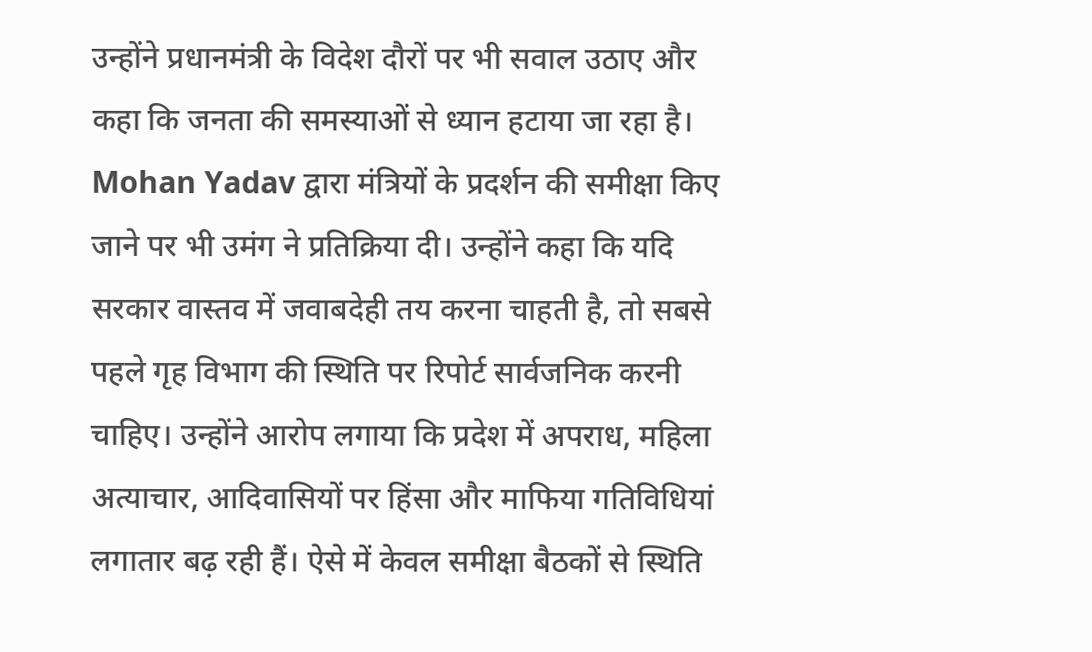उन्होंने प्रधानमंत्री के विदेश दौरों पर भी सवाल उठाए और कहा कि जनता की समस्याओं से ध्यान हटाया जा रहा है।
Mohan Yadav द्वारा मंत्रियों के प्रदर्शन की समीक्षा किए जाने पर भी उमंग ने प्रतिक्रिया दी। उन्होंने कहा कि यदि सरकार वास्तव में जवाबदेही तय करना चाहती है, तो सबसे पहले गृह विभाग की स्थिति पर रिपोर्ट सार्वजनिक करनी चाहिए। उन्होंने आरोप लगाया कि प्रदेश में अपराध, महिला अत्याचार, आदिवासियों पर हिंसा और माफिया गतिविधियां लगातार बढ़ रही हैं। ऐसे में केवल समीक्षा बैठकों से स्थिति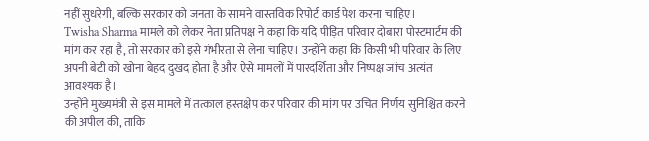नहीं सुधरेगी, बल्कि सरकार को जनता के सामने वास्तविक रिपोर्ट कार्ड पेश करना चाहिए।
Twisha Sharma मामले को लेकर नेता प्रतिपक्ष ने कहा कि यदि पीड़ित परिवार दोबारा पोस्टमार्टम की मांग कर रहा है, तो सरकार को इसे गंभीरता से लेना चाहिए। उन्होंने कहा कि किसी भी परिवार के लिए अपनी बेटी को खोना बेहद दुखद होता है और ऐसे मामलों में पारदर्शिता और निष्पक्ष जांच अत्यंत आवश्यक है।
उन्होंने मुख्यमंत्री से इस मामले में तत्काल हस्तक्षेप कर परिवार की मांग पर उचित निर्णय सुनिश्चित करने की अपील की, ताकि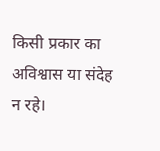किसी प्रकार का अविश्वास या संदेह न रहे।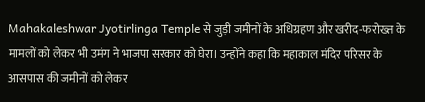Mahakaleshwar Jyotirlinga Temple से जुड़ी जमीनों के अधिग्रहण और खरीद-फरोख्त के मामलों को लेकर भी उमंग ने भाजपा सरकार को घेरा। उन्होंने कहा कि महाकाल मंदिर परिसर के आसपास की जमीनों को लेकर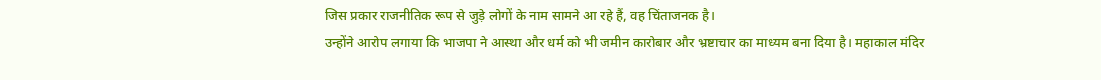जिस प्रकार राजनीतिक रूप से जुड़े लोगों के नाम सामने आ रहे हैं, वह चिंताजनक है।
उन्होंने आरोप लगाया कि भाजपा ने आस्था और धर्म को भी जमीन कारोबार और भ्रष्टाचार का माध्यम बना दिया है। महाकाल मंदिर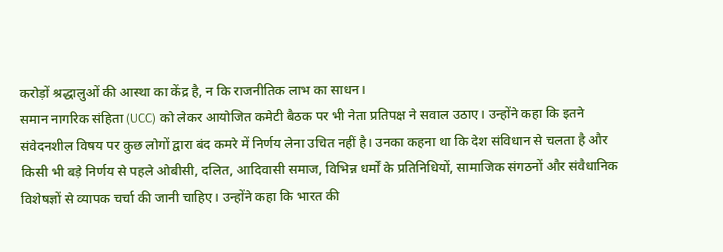करोड़ों श्रद्धालुओं की आस्था का केंद्र है, न कि राजनीतिक लाभ का साधन।
समान नागरिक संहिता (UCC) को लेकर आयोजित कमेटी बैठक पर भी नेता प्रतिपक्ष ने सवाल उठाए। उन्होंने कहा कि इतने संवेदनशील विषय पर कुछ लोगों द्वारा बंद कमरे में निर्णय लेना उचित नहीं है। उनका कहना था कि देश संविधान से चलता है और किसी भी बड़े निर्णय से पहले ओबीसी, दलित, आदिवासी समाज, विभिन्न धर्मों के प्रतिनिधियों, सामाजिक संगठनों और संवैधानिक विशेषज्ञों से व्यापक चर्चा की जानी चाहिए। उन्होंने कहा कि भारत की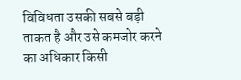विविधता उसकी सबसे बड़ी ताकत है और उसे कमजोर करने का अधिकार किसी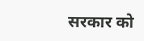सरकार को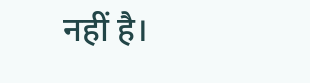नहीं है।